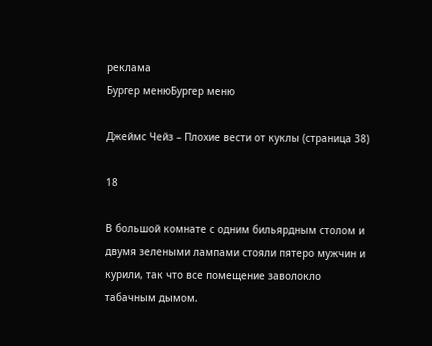реклама
Бургер менюБургер меню

Джеймс Чейз – Плохие вести от куклы (страница 38)

18

В большой комнате с одним бильярдным столом и двумя зелеными лампами стояли пятеро мужчин и курили, так что все помещение заволокло табачным дымом.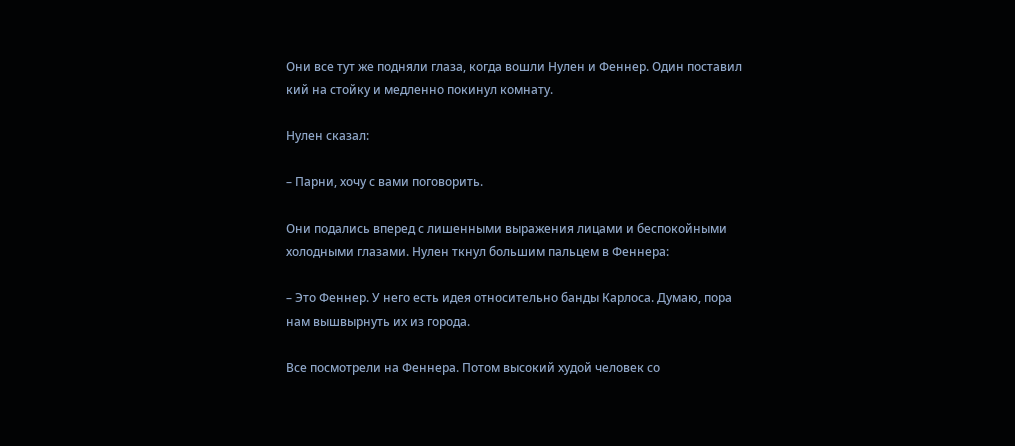Они все тут же подняли глаза, когда вошли Нулен и Феннер. Один поставил кий на стойку и медленно покинул комнату.

Нулен сказал:

– Парни, хочу с вами поговорить.

Они подались вперед с лишенными выражения лицами и беспокойными холодными глазами. Нулен ткнул большим пальцем в Феннера:

– Это Феннер. У него есть идея относительно банды Карлоса. Думаю, пора нам вышвырнуть их из города.

Все посмотрели на Феннера. Потом высокий худой человек со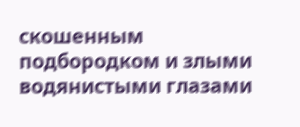скошенным подбородком и злыми водянистыми глазами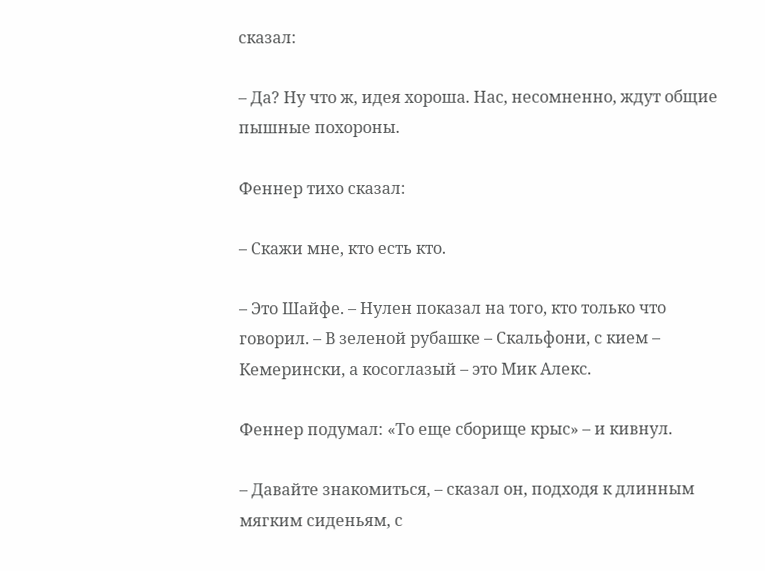сказал:

– Да? Ну что ж, идея хороша. Нас, несомненно, ждут общие пышные похороны.

Феннер тихо сказал:

– Скажи мне, кто есть кто.

– Это Шайфе. – Нулен показал на того, кто только что говорил. – В зеленой рубашке – Скальфони, с кием – Кемерински, а косоглазый – это Мик Алекс.

Феннер подумал: «То еще сборище крыс» – и кивнул.

– Давайте знакомиться, – сказал он, подходя к длинным мягким сиденьям, с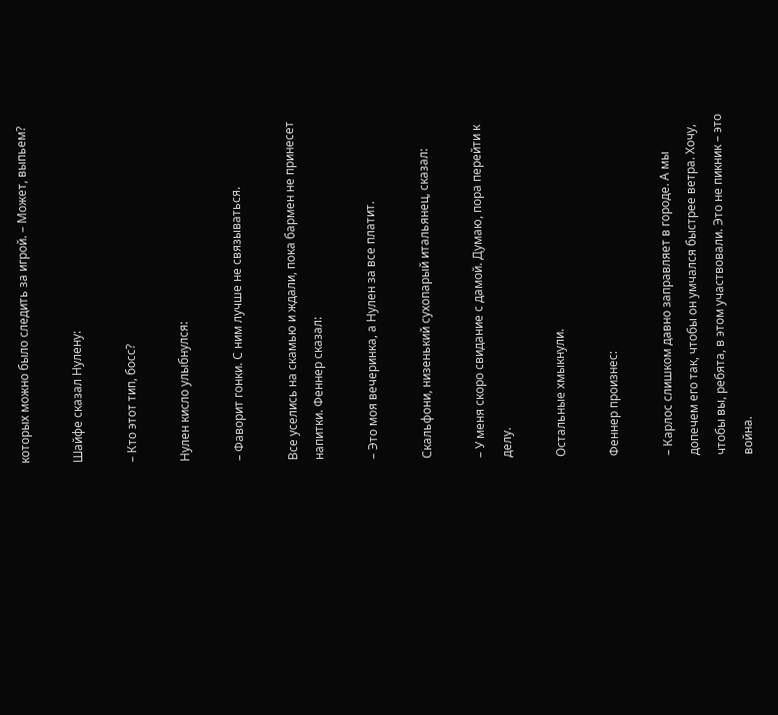которых можно было следить за игрой. – Может, выпьем?

Шайфе сказал Нулену:

– Кто этот тип, босс?

Нулен кисло улыбнулся:

– Фаворит гонки. С ним лучше не связываться.

Все уселись на скамью и ждали, пока бармен не принесет напитки. Феннер сказал:

– Это моя вечеринка, а Нулен за все платит.

Скальфони, низенький сухопарый итальянец, сказал:

– У меня скоро свидание с дамой. Думаю, пора перейти к делу.

Остальные хмыкнули.

Феннер произнес:

– Карлос слишком давно заправляет в городе. А мы допечем его так, чтобы он умчался быстрее ветра. Хочу, чтобы вы, ребята, в этом участвовали. Это не пикник – это война.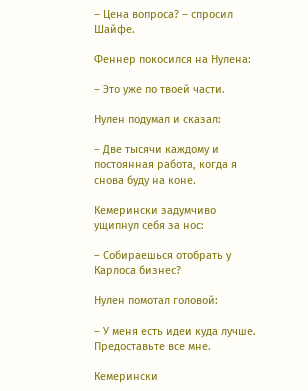– Цена вопроса? – спросил Шайфе.

Феннер покосился на Нулена:

– Это уже по твоей части.

Нулен подумал и сказал:

– Две тысячи каждому и постоянная работа, когда я снова буду на коне.

Кемерински задумчиво ущипнул себя за нос:

– Собираешься отобрать у Карлоса бизнес?

Нулен помотал головой:

– У меня есть идеи куда лучше. Предоставьте все мне.

Кемерински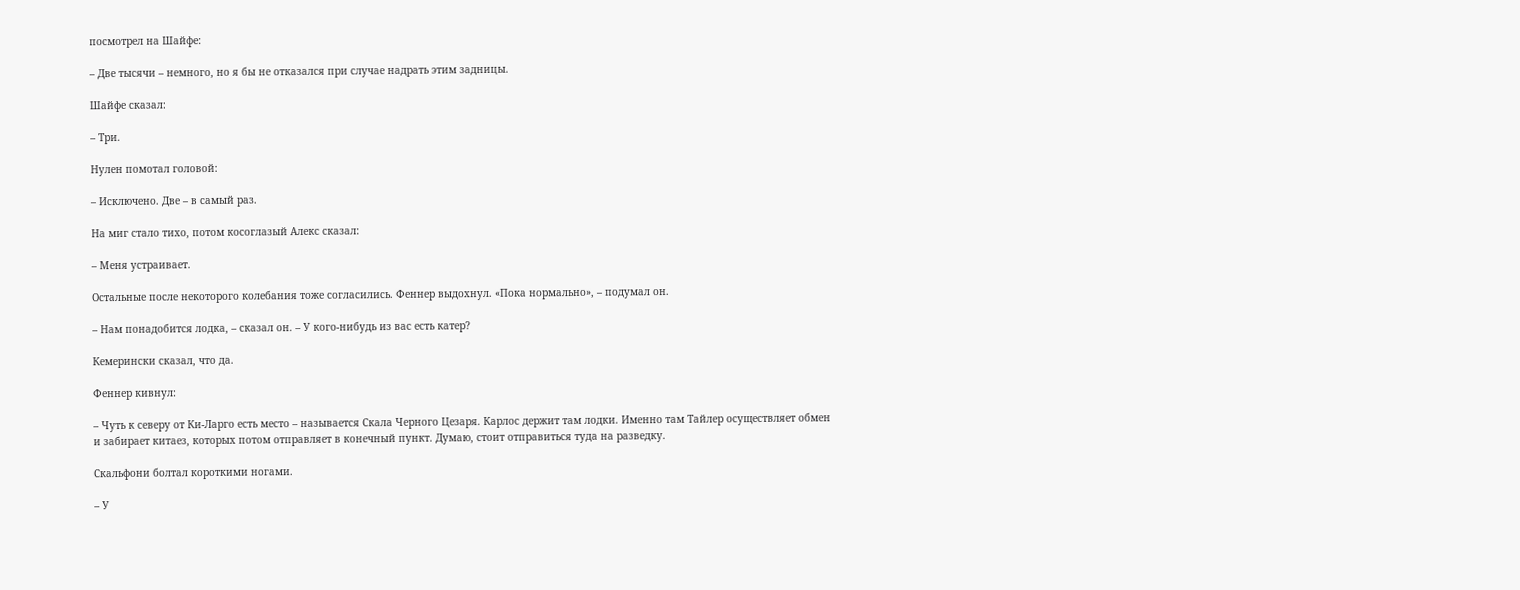посмотрел на Шайфе:

– Две тысячи – немного, но я бы не отказался при случае надрать этим задницы.

Шайфе сказал:

– Три.

Нулен помотал головой:

– Исключено. Две – в самый раз.

На миг стало тихо, потом косоглазый Алекс сказал:

– Меня устраивает.

Остальные после некоторого колебания тоже согласились. Феннер выдохнул. «Пока нормально», – подумал он.

– Нам понадобится лодка, – сказал он. – У кого-нибудь из вас есть катер?

Кемерински сказал, что да.

Феннер кивнул:

– Чуть к северу от Ки-Ларго есть место – называется Скала Черного Цезаря. Карлос держит там лодки. Именно там Тайлер осуществляет обмен и забирает китаез, которых потом отправляет в конечный пункт. Думаю, стоит отправиться туда на разведку.

Скальфони болтал короткими ногами.

– У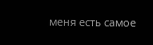меня есть самое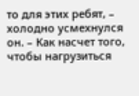то для этих ребят, – холодно усмехнулся он. – Как насчет того, чтобы нагрузиться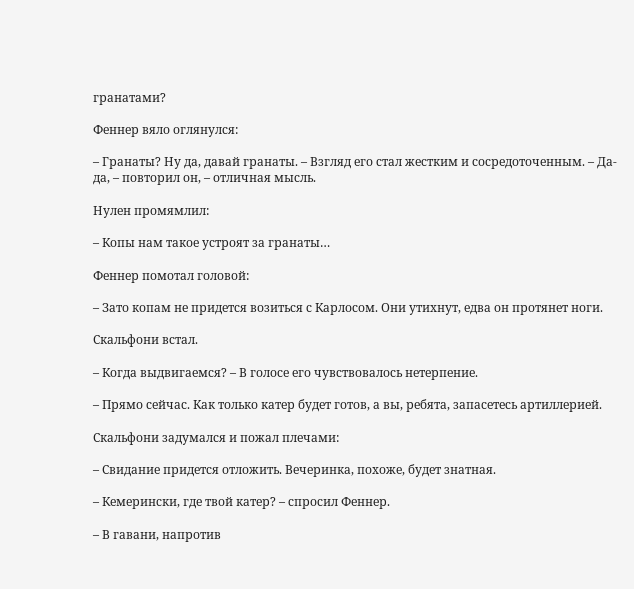гранатами?

Феннер вяло оглянулся:

– Гранаты? Ну да, давай гранаты. – Взгляд его стал жестким и сосредоточенным. – Да-да, – повторил он, – отличная мысль.

Нулен промямлил:

– Копы нам такое устроят за гранаты…

Феннер помотал головой:

– Зато копам не придется возиться с Карлосом. Они утихнут, едва он протянет ноги.

Скальфони встал.

– Когда выдвигаемся? – В голосе его чувствовалось нетерпение.

– Прямо сейчас. Как только катер будет готов, а вы, ребята, запасетесь артиллерией.

Скальфони задумался и пожал плечами:

– Свидание придется отложить. Вечеринка, похоже, будет знатная.

– Кемерински, где твой катер? – спросил Феннер.

– В гавани, напротив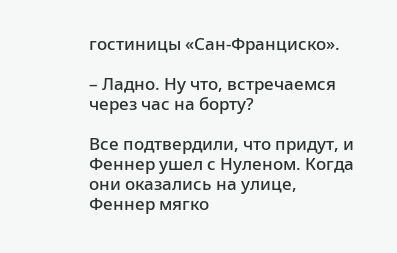гостиницы «Сан-Франциско».

– Ладно. Ну что, встречаемся через час на борту?

Все подтвердили, что придут, и Феннер ушел с Нуленом. Когда они оказались на улице, Феннер мягко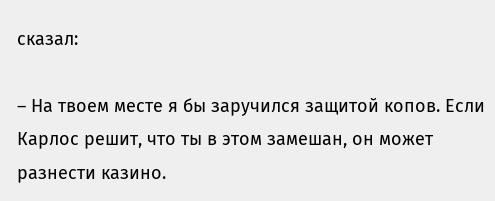сказал:

– На твоем месте я бы заручился защитой копов. Если Карлос решит, что ты в этом замешан, он может разнести казино.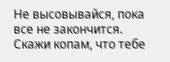Не высовывайся, пока все не закончится. Скажи копам, что тебе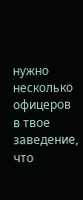нужно несколько офицеров в твое заведение, что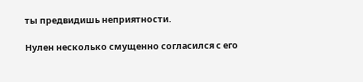ты предвидишь неприятности.

Нулен несколько смущенно согласился с его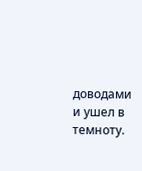доводами и ушел в темноту.